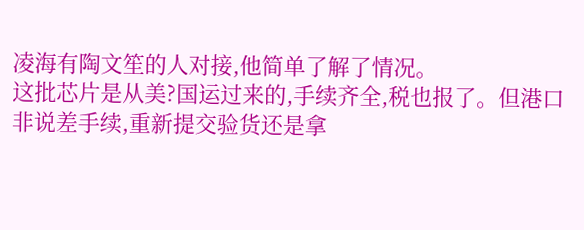凌海有陶文笙的人对接,他简单了解了情况。
这批芯片是从美?国运过来的,手续齐全,税也报了。但港口非说差手续,重新提交验货还是拿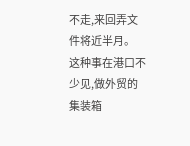不走,来回弄文件将近半月。
这种事在港口不少见,做外贸的集装箱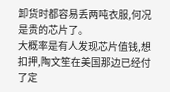卸货时都容易丢两吨衣服,何况是贵的芯片了。
大概率是有人发现芯片值钱,想扣押,陶文笙在美国那边已经付了定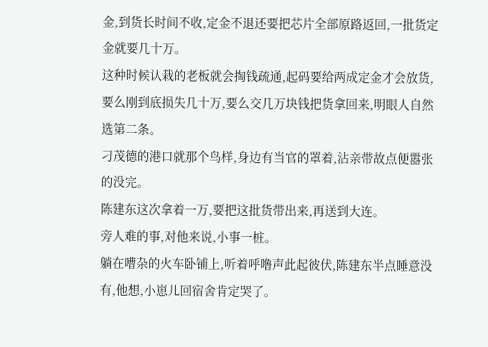金,到货长时间不收,定金不退还要把芯片全部原路返回,一批货定金就要几十万。
这种时候认栽的老板就会掏钱疏通,起码要给两成定金才会放货,要么刚到底损失几十万,要么交几万块钱把货拿回来,明眼人自然选第二条。
刁茂德的港口就那个鸟样,身边有当官的罩着,沾亲带故点便嚣张的没完。
陈建东这次拿着一万,要把这批货带出来,再送到大连。
旁人难的事,对他来说,小事一桩。
躺在嘈杂的火车卧铺上,听着呼噜声此起彼伏,陈建东半点睡意没有,他想,小崽儿回宿舍肯定哭了。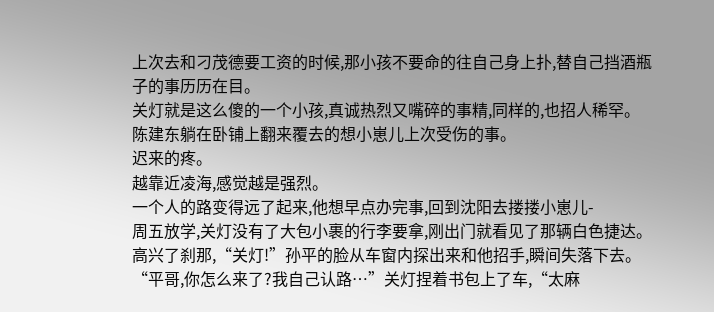上次去和刁茂德要工资的时候,那小孩不要命的往自己身上扑,替自己挡酒瓶子的事历历在目。
关灯就是这么傻的一个小孩,真诚热烈又嘴碎的事精,同样的,也招人稀罕。
陈建东躺在卧铺上翻来覆去的想小崽儿上次受伤的事。
迟来的疼。
越靠近凌海,感觉越是强烈。
一个人的路变得远了起来,他想早点办完事,回到沈阳去搂搂小崽儿-
周五放学,关灯没有了大包小裹的行李要拿,刚出门就看见了那辆白色捷达。
高兴了刹那,“关灯!”孙平的脸从车窗内探出来和他招手,瞬间失落下去。
“平哥,你怎么来了?我自己认路…”关灯捏着书包上了车,“太麻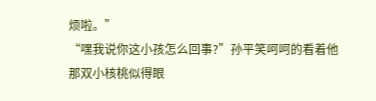烦啦。”
“嘿我说你这小孩怎么回事?”孙平笑呵呵的看着他那双小核桃似得眼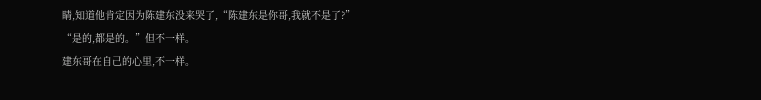睛,知道他肯定因为陈建东没来哭了,“陈建东是你哥,我就不是了?”
“是的,都是的。”但不一样。
建东哥在自己的心里,不一样。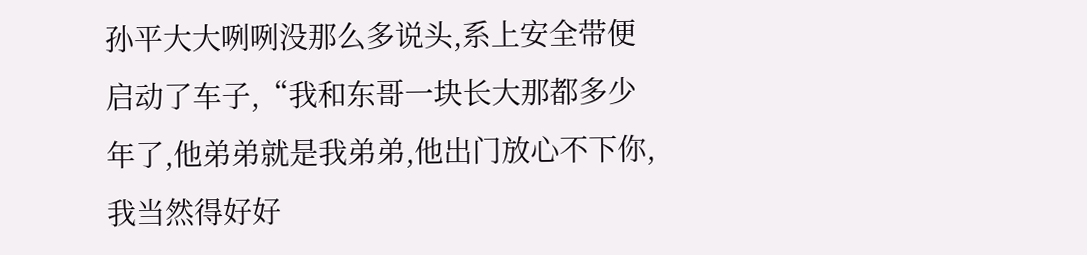孙平大大咧咧没那么多说头,系上安全带便启动了车子,“我和东哥一块长大那都多少年了,他弟弟就是我弟弟,他出门放心不下你,我当然得好好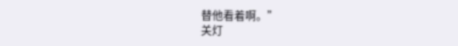替他看着啊。”
关灯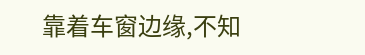靠着车窗边缘,不知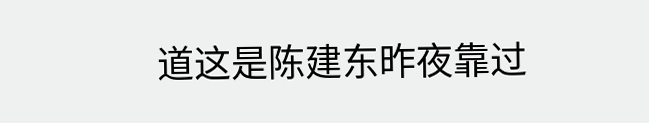道这是陈建东昨夜靠过